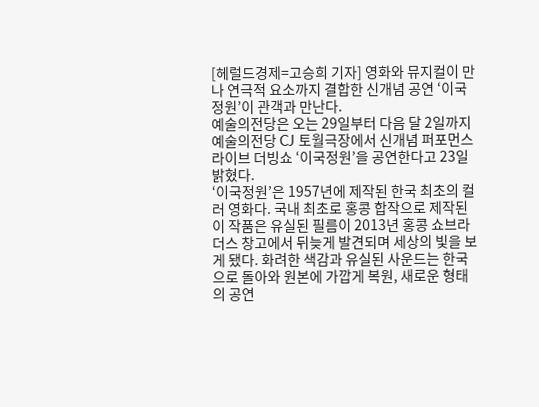[헤럴드경제=고승희 기자] 영화와 뮤지컬이 만나 연극적 요소까지 결합한 신개념 공연 ‘이국정원’이 관객과 만난다.
예술의전당은 오는 29일부터 다음 달 2일까지 예술의전당 CJ 토월극장에서 신개념 퍼포먼스 라이브 더빙쇼 ‘이국정원’을 공연한다고 23일 밝혔다.
‘이국정원’은 1957년에 제작된 한국 최초의 컬러 영화다. 국내 최초로 홍콩 합작으로 제작된 이 작품은 유실된 필름이 2013년 홍콩 쇼브라더스 창고에서 뒤늦게 발견되며 세상의 빛을 보게 됐다. 화려한 색감과 유실된 사운드는 한국으로 돌아와 원본에 가깝게 복원, 새로운 형태의 공연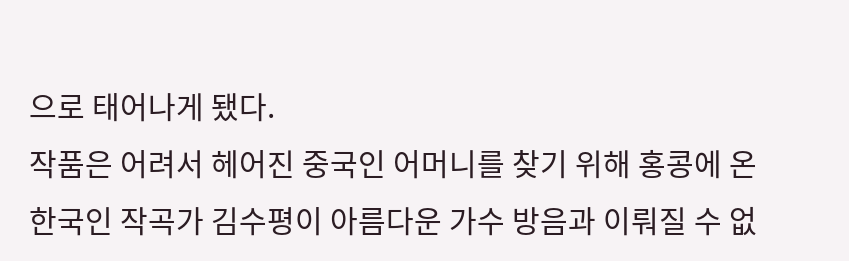으로 태어나게 됐다.
작품은 어려서 헤어진 중국인 어머니를 찾기 위해 홍콩에 온 한국인 작곡가 김수평이 아름다운 가수 방음과 이뤄질 수 없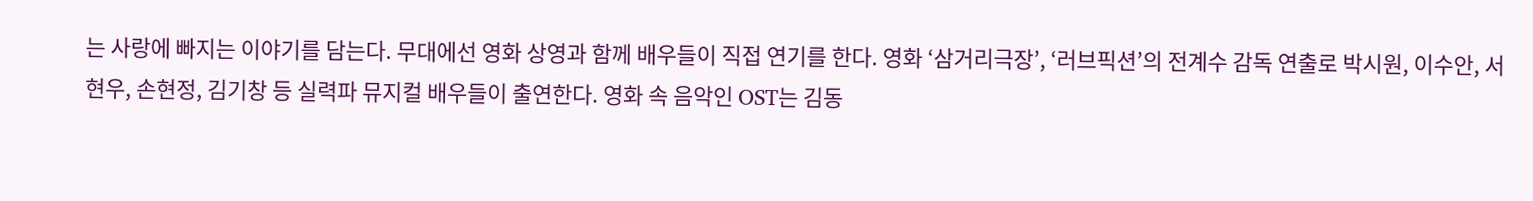는 사랑에 빠지는 이야기를 담는다. 무대에선 영화 상영과 함께 배우들이 직접 연기를 한다. 영화 ‘삼거리극장’, ‘러브픽션’의 전계수 감독 연출로 박시원, 이수안, 서현우, 손현정, 김기창 등 실력파 뮤지컬 배우들이 출연한다. 영화 속 음악인 OST는 김동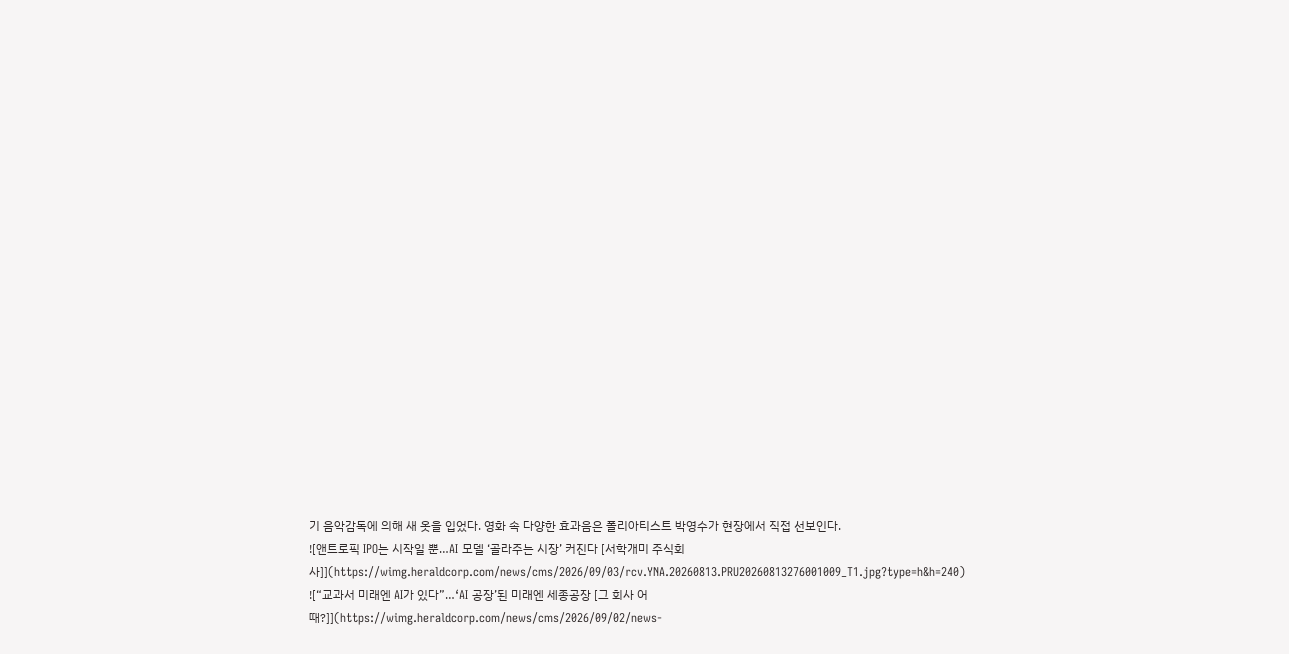기 음악감독에 의해 새 옷을 입었다. 영화 속 다양한 효과음은 폴리아티스트 박영수가 현장에서 직접 선보인다.
![앤트로픽 IPO는 시작일 뿐…AI 모델 ‘골라주는 시장’ 커진다 [서학개미 주식회사]](https://wimg.heraldcorp.com/news/cms/2026/09/03/rcv.YNA.20260813.PRU20260813276001009_T1.jpg?type=h&h=240)
![“교과서 미래엔 AI가 있다”…‘AI 공장’된 미래엔 세종공장 [그 회사 어때?]](https://wimg.heraldcorp.com/news/cms/2026/09/02/news-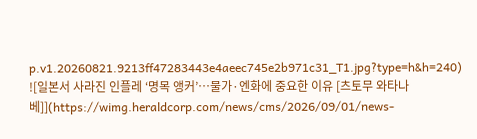p.v1.20260821.9213ff47283443e4aeec745e2b971c31_T1.jpg?type=h&h=240)
![일본서 사라진 인플레 ‘명목 앵커’…물가·엔화에 중요한 이유 [츠토무 와타나베]](https://wimg.heraldcorp.com/news/cms/2026/09/01/news-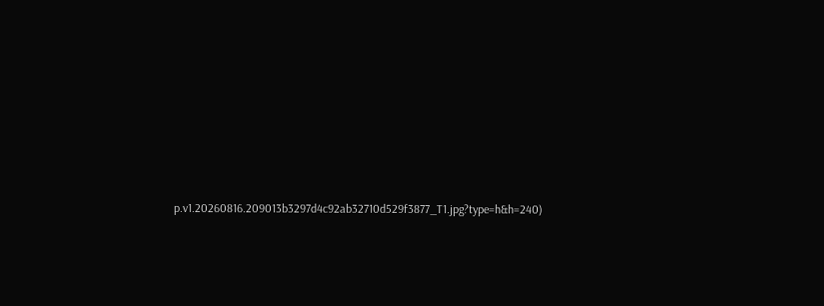p.v1.20260816.209013b3297d4c92ab32710d529f3877_T1.jpg?type=h&h=240)